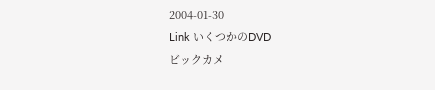2004-01-30
Link いくつかのDVD
ビックカメ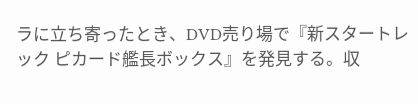ラに立ち寄ったとき、DVD売り場で『新スタートレック ピカード艦長ボックス』を発見する。収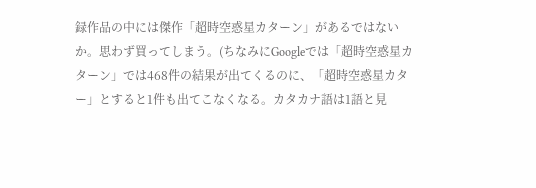録作品の中には傑作「超時空惑星カターン」があるではないか。思わず買ってしまう。(ちなみにGoogleでは「超時空惑星カターン」では468件の結果が出てくるのに、「超時空惑星カター」とすると1件も出てこなくなる。カタカナ語は1語と見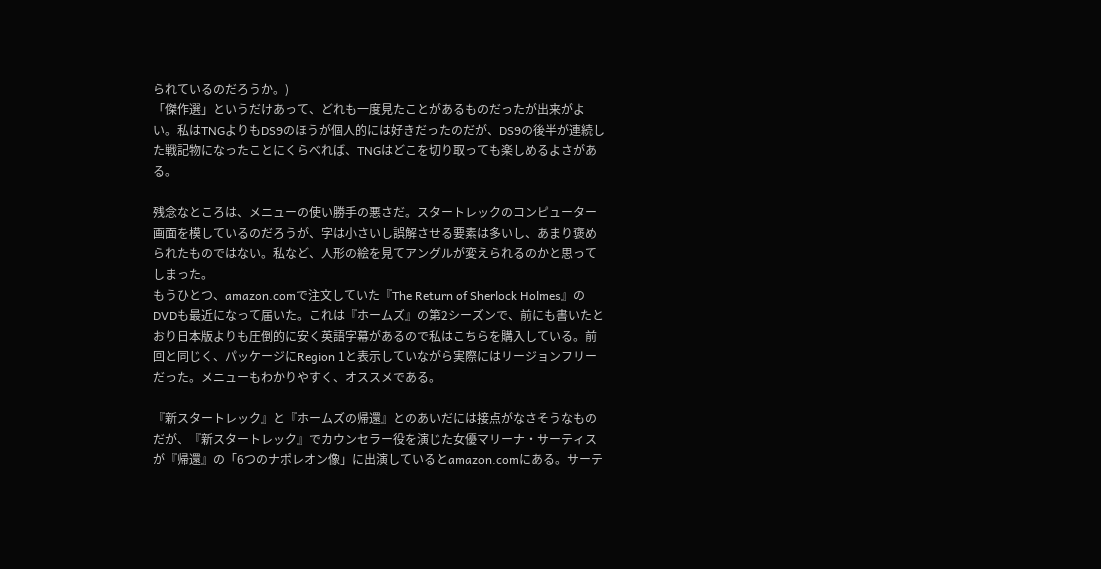られているのだろうか。)
「傑作選」というだけあって、どれも一度見たことがあるものだったが出来がよい。私はTNGよりもDS9のほうが個人的には好きだったのだが、DS9の後半が連続した戦記物になったことにくらべれば、TNGはどこを切り取っても楽しめるよさがある。

残念なところは、メニューの使い勝手の悪さだ。スタートレックのコンピューター画面を模しているのだろうが、字は小さいし誤解させる要素は多いし、あまり褒められたものではない。私など、人形の絵を見てアングルが変えられるのかと思ってしまった。
もうひとつ、amazon.comで注文していた『The Return of Sherlock Holmes』のDVDも最近になって届いた。これは『ホームズ』の第2シーズンで、前にも書いたとおり日本版よりも圧倒的に安く英語字幕があるので私はこちらを購入している。前回と同じく、パッケージにRegion 1と表示していながら実際にはリージョンフリーだった。メニューもわかりやすく、オススメである。

『新スタートレック』と『ホームズの帰還』とのあいだには接点がなさそうなものだが、『新スタートレック』でカウンセラー役を演じた女優マリーナ・サーティスが『帰還』の「6つのナポレオン像」に出演しているとamazon.comにある。サーテ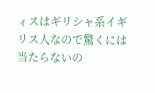ィスはギリシャ系イギリス人なので驚くには当たらないの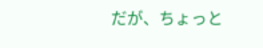だが、ちょっと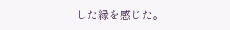した縁を感じた。